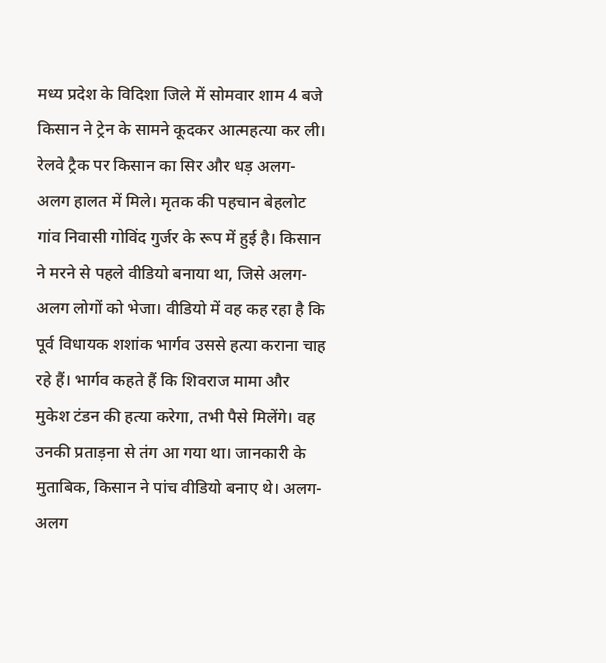मध्य प्रदेश के विदिशा जिले में सोमवार शाम 4 बजे किसान ने ट्रेन के सामने कूदकर आत्महत्या कर ली। रेलवे ट्रैक पर किसान का सिर और धड़ अलग-अलग हालत में मिले। मृतक की पहचान बेहलोट गांव निवासी गोविंद गुर्जर के रूप में हुई है। किसान ने मरने से पहले वीडियो बनाया था, जिसे अलग-अलग लोगों को भेजा। वीडियो में वह कह रहा है कि पूर्व विधायक शशांक भार्गव उससे हत्या कराना चाह रहे हैं। भार्गव कहते हैं कि शिवराज मामा और मुकेश टंडन की हत्या करेगा, तभी पैसे मिलेंगे। वह उनकी प्रताड़ना से तंग आ गया था। जानकारी के मुताबिक, किसान ने पांच वीडियो बनाए थे। अलग-अलग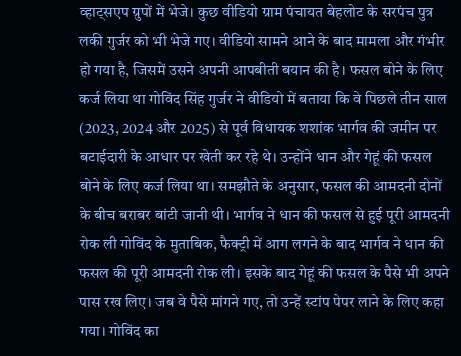व्हाट्सएप ग्रुपों में भेजे। कुछ वीडियो ग्राम पंचायत बेहलोट के सरपंच पुत्र लकी गुर्जर को भी भेजे गए। वीडियो सामने आने के बाद मामला और गंभीर हो गया है, जिसमें उसने अपनी आपबीती बयान की है। फसल बोने के लिए कर्ज लिया था गोविंद सिंह गुर्जर ने वीडियो में बताया कि वे पिछले तीन साल (2023, 2024 और 2025) से पूर्व विधायक शशांक भार्गव की जमीन पर बटाईदारी के आधार पर खेती कर रहे थे। उन्होंने धान और गेहूं की फसल बोने के लिए कर्ज लिया था। समझौते के अनुसार, फसल की आमदनी दोनों के बीच बराबर बांटी जानी थी। भार्गव ने धान की फसल से हुई पूरी आमदनी रोक ली गोविंद के मुताबिक, फैक्ट्री में आग लगने के बाद भार्गव ने धान की फसल की पूरी आमदनी रोक ली। इसके बाद गेहूं की फसल के पैसे भी अपने पास रख लिए। जब वे पैसे मांगने गए, तो उन्हें स्टांप पेपर लाने के लिए कहा गया। गोविंद का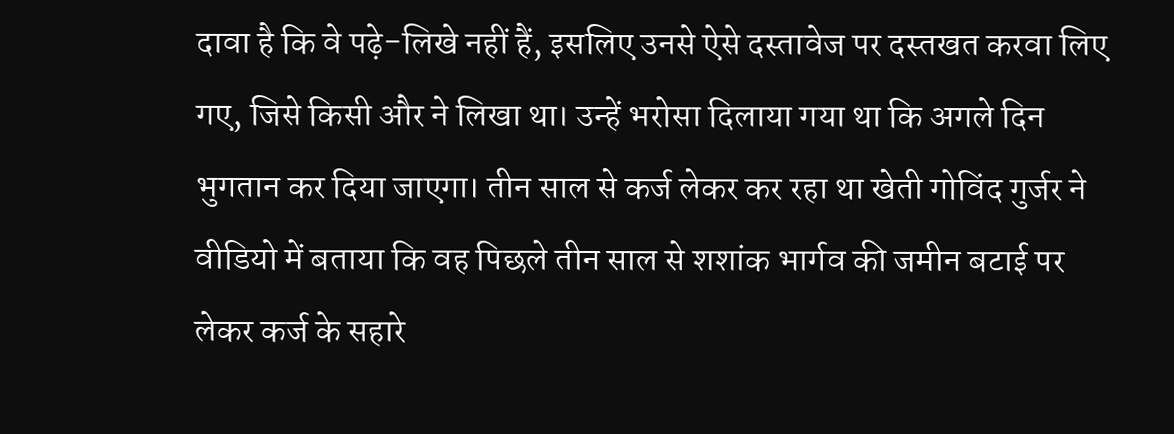दावा है कि वे पढ़े-लिखे नहीं हैं, इसलिए उनसे ऐसे दस्तावेज पर दस्तखत करवा लिए गए, जिसे किसी और ने लिखा था। उन्हें भरोसा दिलाया गया था कि अगले दिन भुगतान कर दिया जाएगा। तीन साल से कर्ज लेकर कर रहा था खेती गोविंद गुर्जर ने वीडियो में बताया कि वह पिछले तीन साल से शशांक भार्गव की जमीन बटाई पर लेकर कर्ज के सहारे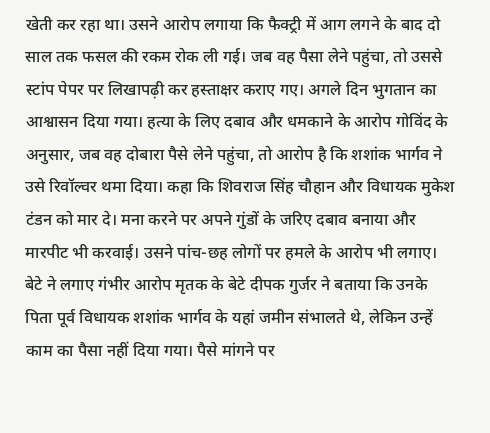खेती कर रहा था। उसने आरोप लगाया कि फैक्ट्री में आग लगने के बाद दो साल तक फसल की रकम रोक ली गई। जब वह पैसा लेने पहुंचा, तो उससे स्टांप पेपर पर लिखापढ़ी कर हस्ताक्षर कराए गए। अगले दिन भुगतान का आश्वासन दिया गया। हत्या के लिए दबाव और धमकाने के आरोप गोविंद के अनुसार, जब वह दोबारा पैसे लेने पहुंचा, तो आरोप है कि शशांक भार्गव ने उसे रिवॉल्वर थमा दिया। कहा कि शिवराज सिंह चौहान और विधायक मुकेश टंडन को मार दे। मना करने पर अपने गुंडों के जरिए दबाव बनाया और मारपीट भी करवाई। उसने पांच-छह लोगों पर हमले के आरोप भी लगाए। बेटे ने लगाए गंभीर आरोप मृतक के बेटे दीपक गुर्जर ने बताया कि उनके पिता पूर्व विधायक शशांक भार्गव के यहां जमीन संभालते थे, लेकिन उन्हें काम का पैसा नहीं दिया गया। पैसे मांगने पर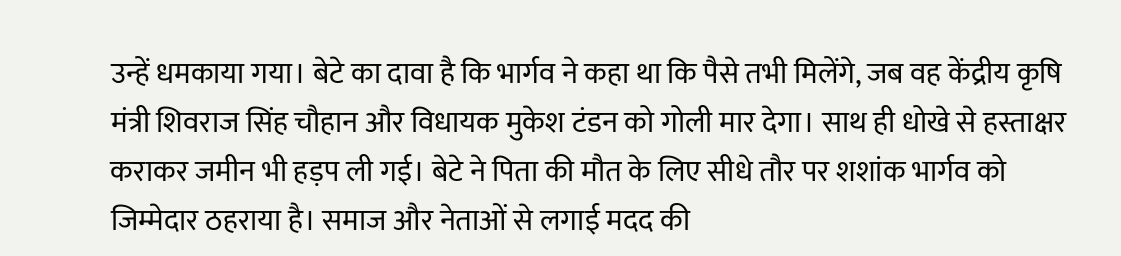उन्हें धमकाया गया। बेटे का दावा है कि भार्गव ने कहा था कि पैसे तभी मिलेंगे, जब वह केंद्रीय कृषि मंत्री शिवराज सिंह चौहान और विधायक मुकेश टंडन को गोली मार देगा। साथ ही धोखे से हस्ताक्षर कराकर जमीन भी हड़प ली गई। बेटे ने पिता की मौत के लिए सीधे तौर पर शशांक भार्गव को जिम्मेदार ठहराया है। समाज और नेताओं से लगाई मदद की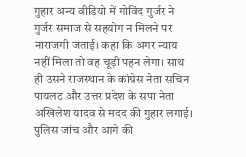गुहार अन्य वीडियो में गोविंद गुर्जर ने गुर्जर समाज से सहयोग न मिलने पर नाराजगी जताई। कहा कि अगर न्याय नहीं मिला तो वह चूड़ी पहन लेगा। साथ ही उसने राजस्थान के कांग्रेस नेता सचिन पायलट और उत्तर प्रदेश के सपा नेता अखिलेश यादव से मदद की गुहार लगाई। पुलिस जांच और आगे की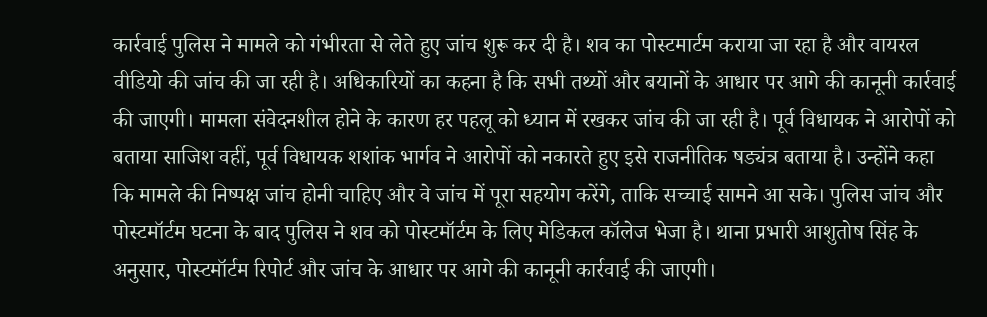कार्रवाई पुलिस ने मामले को गंभीरता से लेते हुए जांच शुरू कर दी है। शव का पोस्टमार्टम कराया जा रहा है और वायरल वीडियो की जांच की जा रही है। अधिकारियों का कहना है कि सभी तथ्यों और बयानों के आधार पर आगे की कानूनी कार्रवाई की जाएगी। मामला संवेदनशील होने के कारण हर पहलू को ध्यान में रखकर जांच की जा रही है। पूर्व विधायक ने आरोपों को बताया साजिश वहीं, पूर्व विधायक शशांक भार्गव ने आरोपों को नकारते हुए इसे राजनीतिक षड्यंत्र बताया है। उन्होंने कहा कि मामले की निष्पक्ष जांच होनी चाहिए और वे जांच में पूरा सहयोग करेंगे, ताकि सच्चाई सामने आ सके। पुलिस जांच और पोस्टमॉर्टम घटना के बाद पुलिस ने शव को पोस्टमॉर्टम के लिए मेडिकल कॉलेज भेजा है। थाना प्रभारी आशुतोष सिंह के अनुसार, पोस्टमॉर्टम रिपोर्ट और जांच के आधार पर आगे की कानूनी कार्रवाई की जाएगी।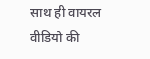साथ ही वायरल वीडियो की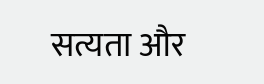सत्यता और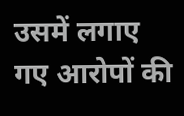उसमें लगाए गए आरोपों की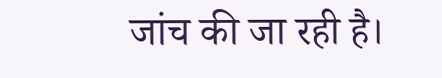जांच की जा रही है।